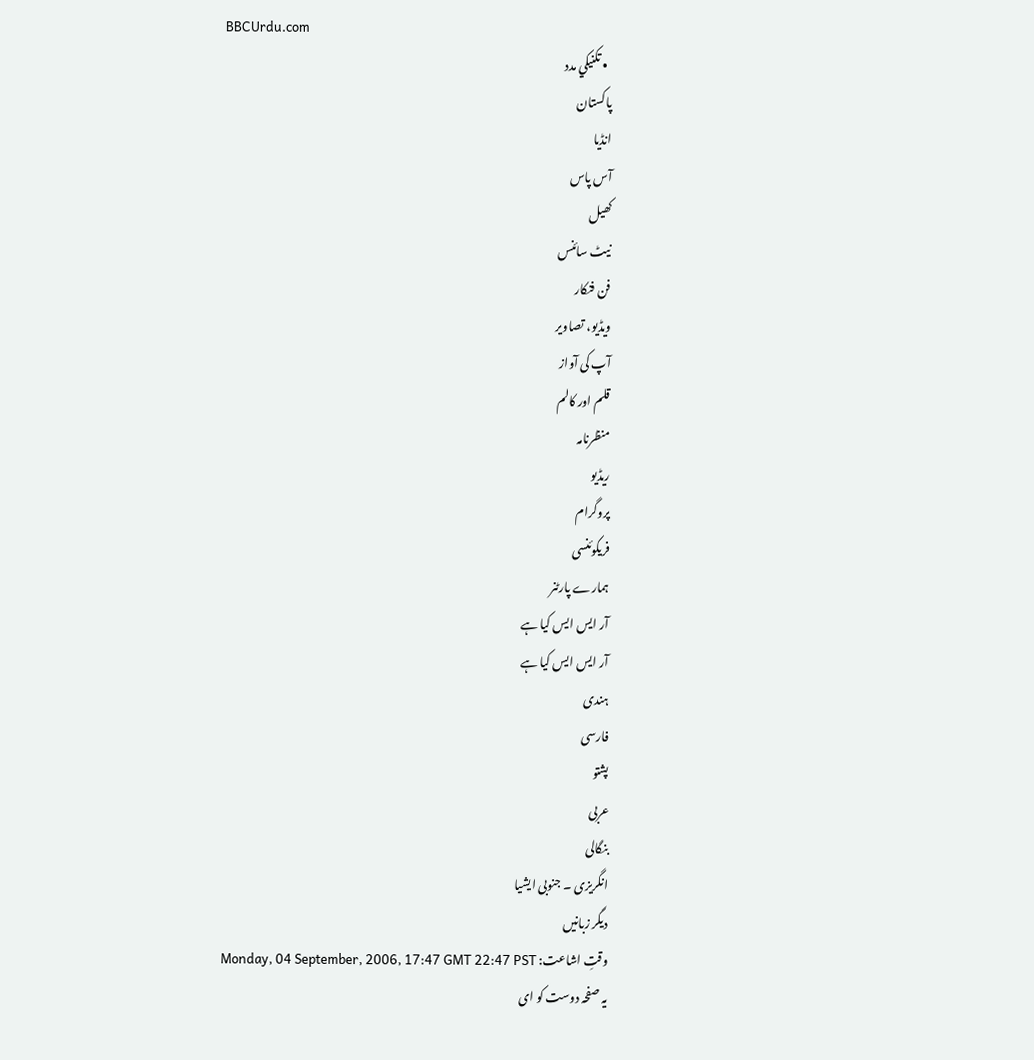BBCUrdu.com
  • تکنيکي مدد
پاکستان
انڈیا
آس پاس
کھیل
نیٹ سائنس
فن فنکار
ویڈیو، تصاویر
آپ کی آواز
قلم اور کالم
منظرنامہ
ریڈیو
پروگرام
فریکوئنسی
ہمارے پارٹنر
آر ایس ایس کیا ہے
آر ایس ایس کیا ہے
ہندی
فارسی
پشتو
عربی
بنگالی
انگریزی ۔ جنوبی ایشیا
دیگر زبانیں
وقتِ اشاعت: Monday, 04 September, 2006, 17:47 GMT 22:47 PST
یہ صفحہ دوست کو ای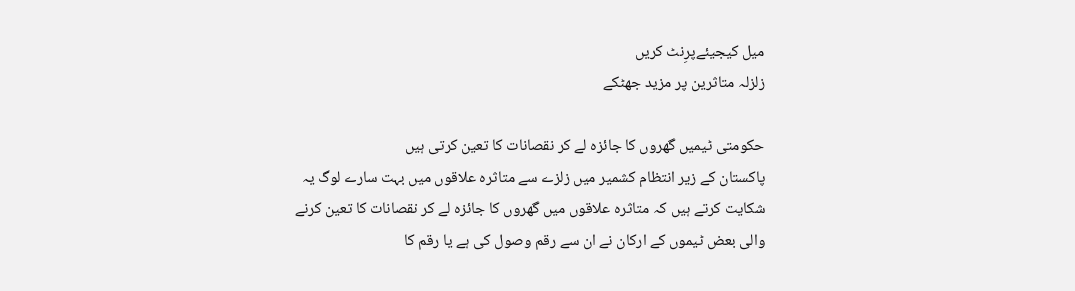میل کیجیئےپرِنٹ کریں
زلزلہ متاثرین پر مزید جھٹکے

حکومتی ٹیمیں گھروں کا جائزہ لے کر نقصانات کا تعین کرتی ہیں
پاکستان کے زیر انتظام کشمیر میں زلزے سے متاثرہ علاقوں میں بہت سارے لوگ یہ شکایت کرتے ہیں کہ متاثرہ علاقوں میں گھروں کا جائزہ لے کر نقصانات کا تعین کرنے والی بعض ٹیموں کے ارکان نے ان سے رقم وصول کی ہے یا رقم کا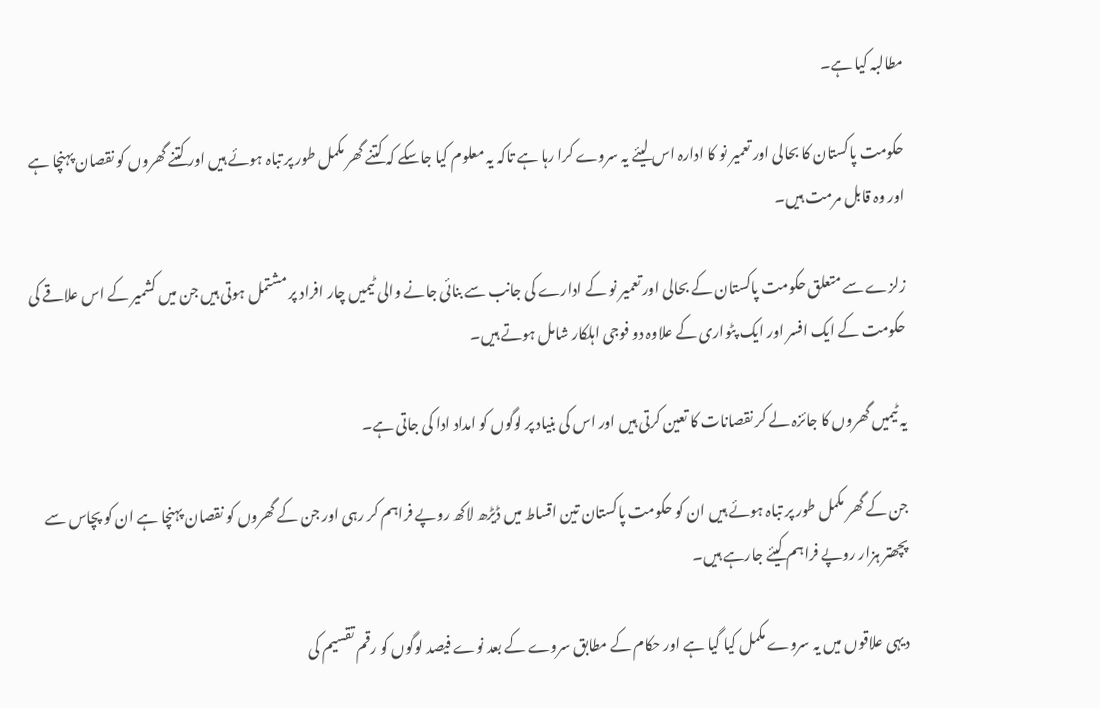مطالبہ کیا ہے۔

حکومت پاکستان کا بحالی اور تعمیر نو کا ادارہ اس لیئے یہ سروے کرا رہا ہے تاکہ یہ معلوم کیا جاسکے کہ کتنے گھر مکمل طور پر تباہ ہوئے ہیں اور کتنے گھروں کو نقصان پہنچا ہے اور وہ قابل مرمت ہیں۔

زلزے سے متعلق حکومت پاکستان کے بحالی اور تعمیر نو کے ادارے کی جانب سے بنائی جانے والی ٹیمیں چار افراد پر مشتمل ہوتی ہیں جن میں کشمیر کے اس علاقے کی حکومت کے ایک افسر اور ایک پٹواری کے علاوہ دو فوجی اہلکار شامل ہوتے ہیں۔

یہ ٹیمیں گھروں کا جائزہ لے کر نقصانات کا تعین کرتی ہیں اور اس کی بنیاد پر لوگوں کو امداد ادا کی جاتی ہے۔

جن کے گھر مکمل طور پر تباہ ہوئے ہیں ان کو حکومت پاکستان تین اقساط میں ڈیڑھ لاکھ روپے فراہم کر رہی اور جن کے گھروں کو نقصان پہنچا ہے ان کو پچاس سے پچھتر ہزار روپے فراہم کیئے جارہے ہیں۔

دیہی علاقوں میں یہ سروے مکمل کیا گیا ہے اور حکام کے مطابق سروے کے بعد نوے فیصد لوگوں کو رقم تقسیم کی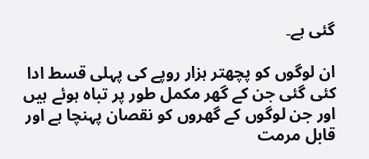گئی ہے۔

ان لوگوں کو پچھتر ہزار روپے کی پہلی قسط ادا کئی گئی جن کے گھر مکمل طور پر تباہ ہوئے ہیں اور جن لوگوں کے گھروں کو نقصان پہنچا ہے اور قابل مرمت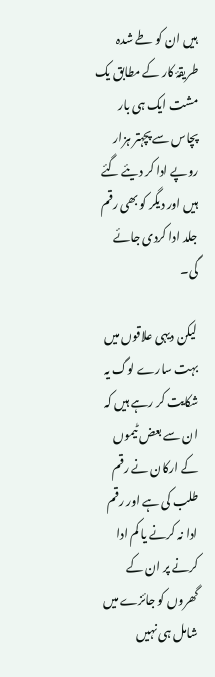ہیں ان کو طے شدہ طریقۂ کار کے مطابق یک مشت ایک ہی بار پچاس سے پچہتر ہزار روپے ادا کر دیئے گئے ہیں اور دیگر کو بھی رقم جلد ادا کردی جائے گی۔

لیکن دیہی علاقوں میں بہت سارے لوگ یہ شکایت کر رہے ہیں کہ ان سے بعض ٹیموں کے ارکان نے رقم طلب کی ہے اور رقم ادا نہ کرنے یا کم ادا کرنے پر ان کے گھروں کو جائزے میں شامل ہی نہیں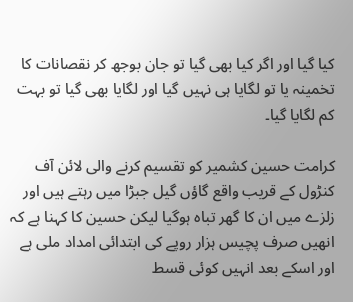کیا گیا اور اگر کیا بھی گیا تو جان بوجھ کر نقصانات کا تخمینہ یا تو لگایا ہی نہیں گیا اور لگایا بھی گیا تو بہت کم لگایا گیا۔

کرامت حسین کشمیر کو تقسیم کرنے والی لائن آف کنڑول کے قریب واقع گاؤں گیل جبڑا میں رہتے ہیں اور زلزے میں ان کا گھر تباہ ہوگیا لیکن حسین کا کہنا ہے کہ انھیں صرف پچیس ہزار روپے کی ابتدائی امداد ملی ہے اور اسکے بعد انہیں کوئی قسط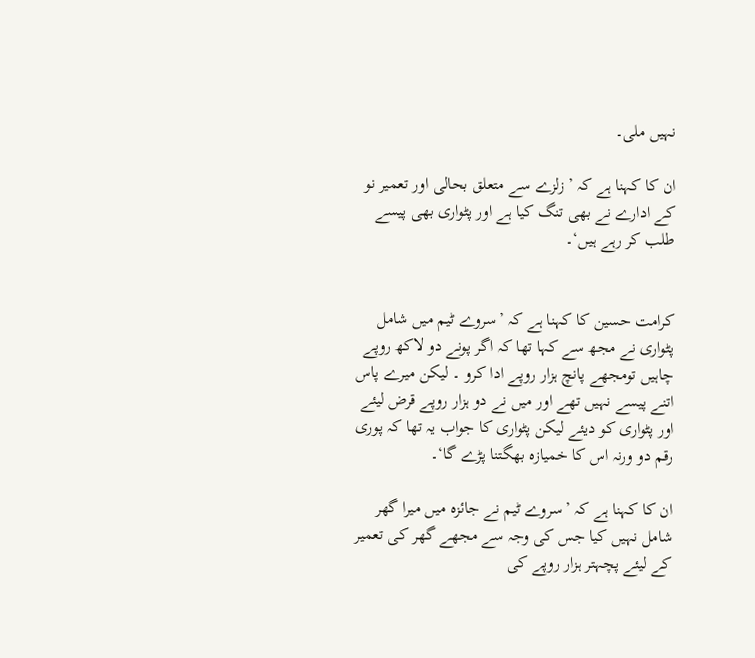نہیں ملی۔

ان کا کہنا ہے کہ ’ زلزے سے متعلق بحالی اور تعمیر نو کے ادارے نے بھی تنگ کیا ہے اور پٹواری بھی پیسے طلب کر رہے ہیں‘۔


کرامت حسین کا کہنا ہے کہ ’سروے ٹیم میں شامل پٹواری نے مجھ سے کہا تھا کہ اگر پونے دو لاکھ روپے چاہیں تومجھے پانچ ہزار روپے ادا کرو ۔ لیکن میرے پاس اتنے پیسے نہیں تھے اور میں نے دو ہزار روپے قرض لیئے اور پٹواری کو دیئے لیکن پٹواری کا جواب یہ تھا کہ پوری رقم دو ورنہ اس کا خمیازہ بھگتنا پڑے گا‘۔

ان کا کہنا ہے کہ ’سروے ٹیم نے جائزہ میں میرا گھر شامل نہیں کیا جس کی وجہ سے مجھے گھر کی تعمیر کے لیئے پچہتر ہزار روپے کی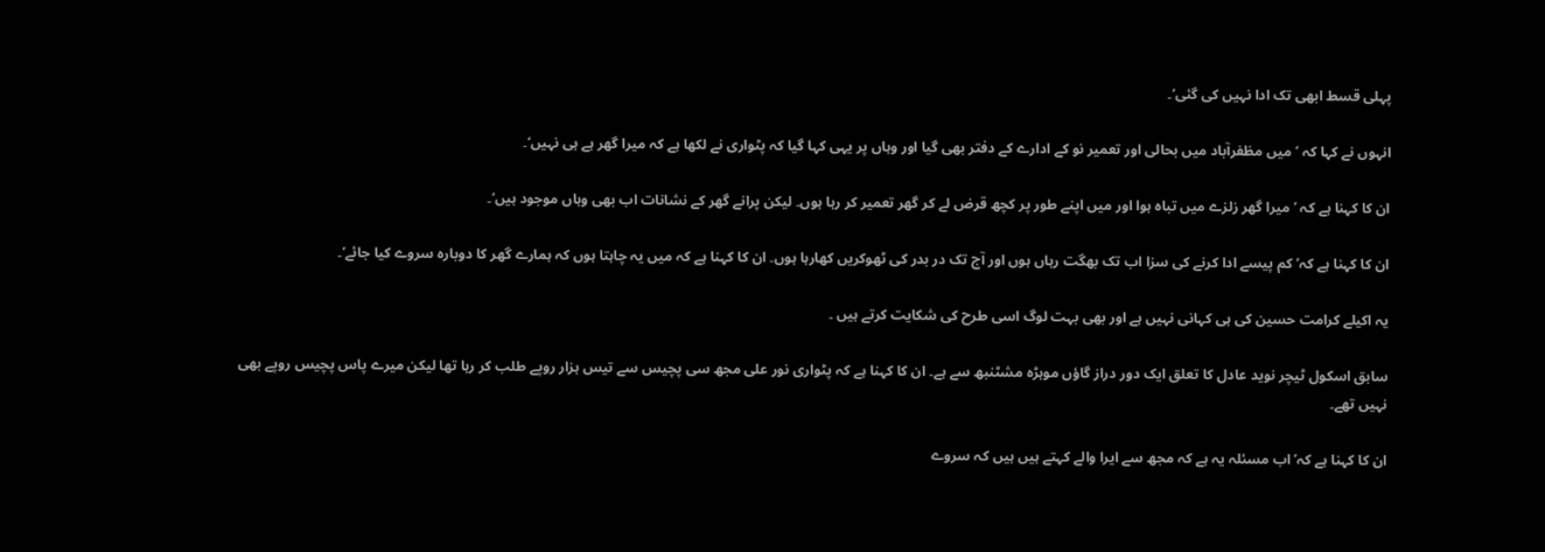پہلی قسط ابھی تک ادا نہیں کی گئی‘۔

انہوں نے کہا کہ ’میں مظفرآباد میں بحالی اور تعمیر نو کے ادارے کے دفتر بھی گیا اور وہاں پر یہی کہا گیا کہ پٹواری نے لکھا ہے کہ میرا گھر ہے ہی نہیں‘۔

ان کا کہنا ہے کہ ’میرا گھر زلزے میں تباہ ہوا اور میں اپنے طور پر کچھ قرض لے کر گھر تعمیر کر رہا ہوں۔ لیکن پرانے گھر کے نشانات اب بھی وہاں موجود ہیں‘۔

ان کا کہنا ہے کہ’ کم پیسے ادا کرنے کی سزا اب تک بھگت رہاں ہوں اور آج تک در بدر کی ٹھوکریں کھارہا ہوں۔ ان کا کہنا ہے کہ میں یہ چاہتا ہوں کہ ہمارے گھر کا دوبارہ سروے کیا جائے‘۔

یہ اکیلے کرامت حسین کی ہی کہانی نہیں ہے اور بھی بہت لوگ اسی طرح کی شکایت کرتے ہیں ۔

سابق اسکول ٹیچر نوید عادل کا تعلق ایک دور دراز گاؤں موہڑہ مشٹنبھ سے ہے۔ ان کا کہنا ہے کہ پٹواری نور علی مجھ سی پچیس سے تیس ہزار روپے طلب کر رہا تھا لیکن میرے پاس پچیس روپے بھی نہیں تھے۔

ان کا کہنا ہے کہ’اب مسئلہ یہ ہے کہ مجھ سے ایرا والے کہتے ہیں ہیں کہ سروے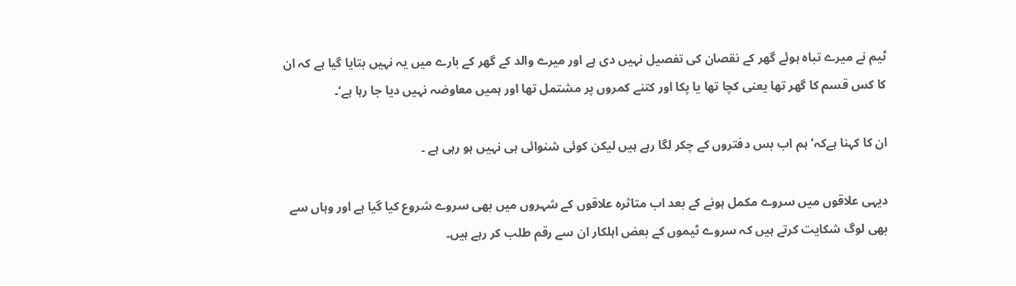ٹیم نے میرے تباہ ہوئے گھر کے نقصان کی تفصیل نہیں دی ہے اور میرے والد کے گھر کے بارے میں یہ نہیں بتایا گیا ہے کہ ان کا کس قسم کا گھر تھا یعنی کچا تھا یا پکا اور کتنے کمروں پر مشتمل تھا اور ہمیں معاوضہ نہیں دیا جا رہا ہے‘۔

ان کا کہنا ہےکہ’ ہم اب بس دفتروں کے چکر لگا رہے ہیں لیکن کوئی شنوائی ہی نہیں ہو رہی ہے ۔

دیہی علاقوں میں سروے مکمل ہونے کے بعد اب متاثرہ علاقوں کے شہروں میں بھی سروے شروع کیا گیا ہے اور وہاں سے بھی لوگ شکایت کرتے ہیں کہ سروے ٹیموں کے بعض اہلکار ان سے رقم طلب کر رہے ہیں۔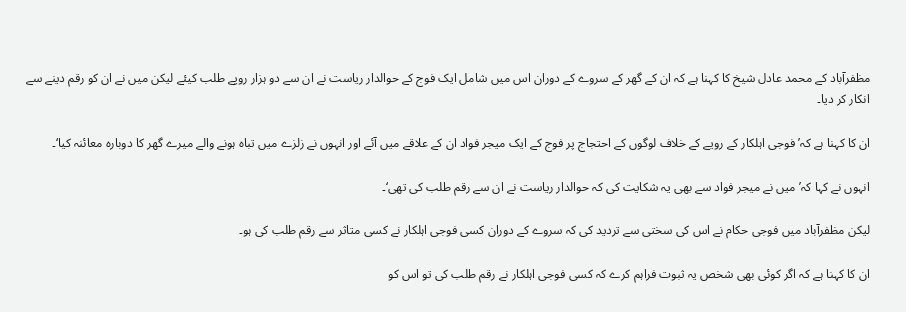مظفرآباد کے محمد عادل شیخ کا کہنا ہے کہ ان کے گھر کے سروے کے دوران اس میں شامل ایک فوج کے حوالدار ریاست نے ان سے دو ہزار روپے طلب کیئے لیکن میں نے ان کو رقم دینے سے انکار کر دیا۔

ان کا کہنا ہے کہ’ فوجی اہلکار کے رویے کے خلاف لوگوں کے احتجاج پر فوج کے ایک میجر فواد ان کے علاقے میں آئے اور انہوں نے زلزے میں تباہ ہونے والے میرے گھر کا دوبارہ معائنہ کیا‘۔

انہوں نے کہا کہ’میں نے میجر فواد سے بھی یہ شکایت کی کہ حوالدار ریاست نے ان سے رقم طلب کی تھی‘۔

لیکن مظفرآباد میں فوجی حکام نے اس کی سختی سے تردید کی کہ سروے کے دوران کسی فوجی اہلکار نے کسی متاثر سے رقم طلب کی ہو۔

ان کا کہنا ہے کہ اگر کوئی بھی شخص یہ ثبوت فراہم کرے کہ کسی فوجی اہلکار نے رقم طلب کی تو اس کو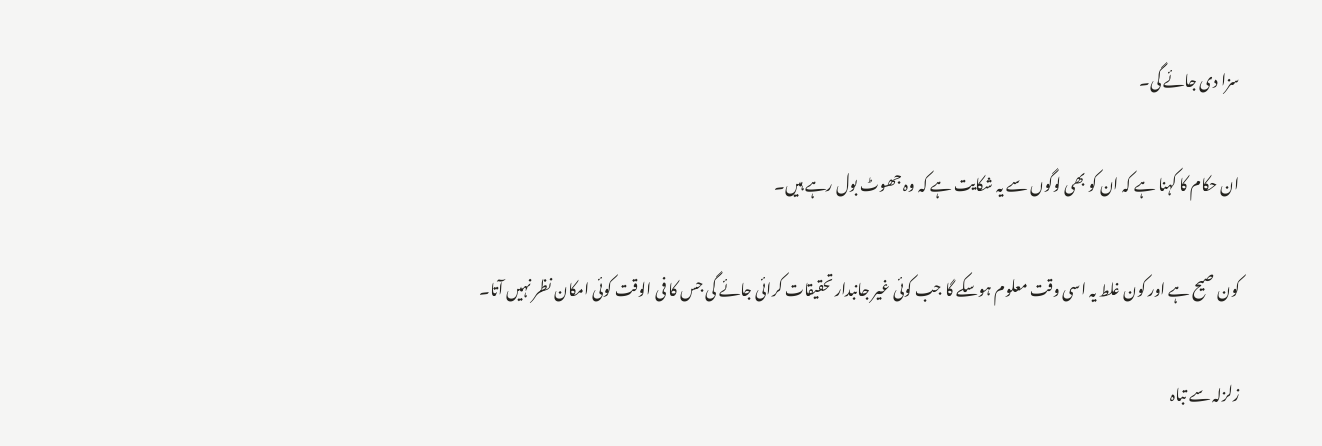سزا دی جائے گی۔

ان حکام کا کہنا ہے کہ ان کو بھی لوگوں سے یہ شکایت ہے کہ وہ جھوٹ بول رہے ہیں۔

کون صیح ہے اور کون غلط یہ اسی وقت معلوم ہوسکے گا جب کوئی غیر جانبدار تحقیقات کرائی جائے گی جس کا فی الوقت کوئی امکان نظر نہیں آتا۔

زلزلہ سے تباہ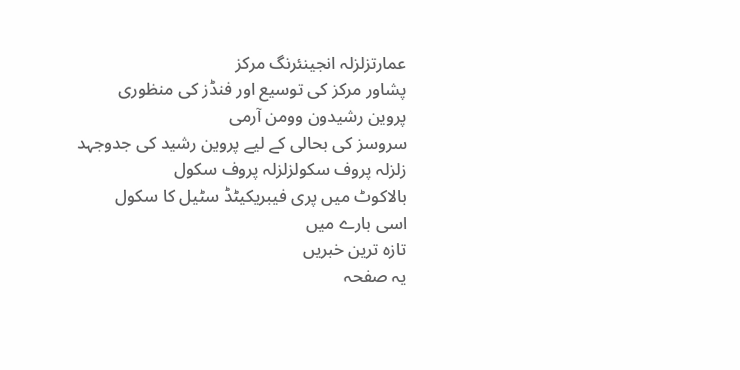عمارتزلزلہ انجینئرنگ مرکز
پشاور مرکز کی توسیع اور فنڈز کی منظوری
پروین رشیدون وومن آرمی
سروسز کی بحالی کے لیے پروین رشید کی جدوجہد
زلزلہ پروف سکولزلزلہ پروف سکول
بالاکوٹ میں پری فیبریکیٹڈ سٹیل کا سکول
اسی بارے میں
تازہ ترین خبریں
یہ صفحہ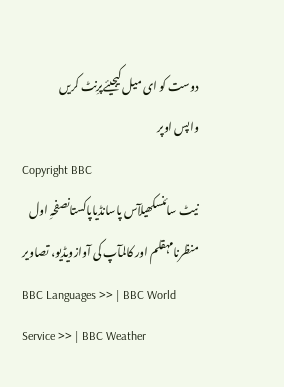دوست کو ای میل کیجیئےپرِنٹ کریں
واپس اوپر
Copyright BBC
نیٹ سائنسکھیلآس پاسانڈیاپاکستانصفحہِ اول
منظرنامہقلم اور کالمآپ کی آوازویڈیو، تصاویر
BBC Languages >> | BBC World Service >> | BBC Weather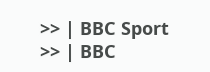>> | BBC Sport >> | BBC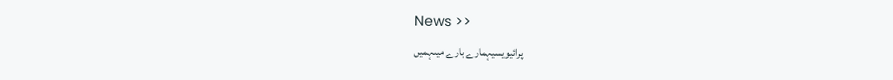News >>
پرائیویسیہمارے بارے میںہمیں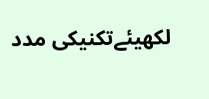لکھیئےتکنیکی مدد